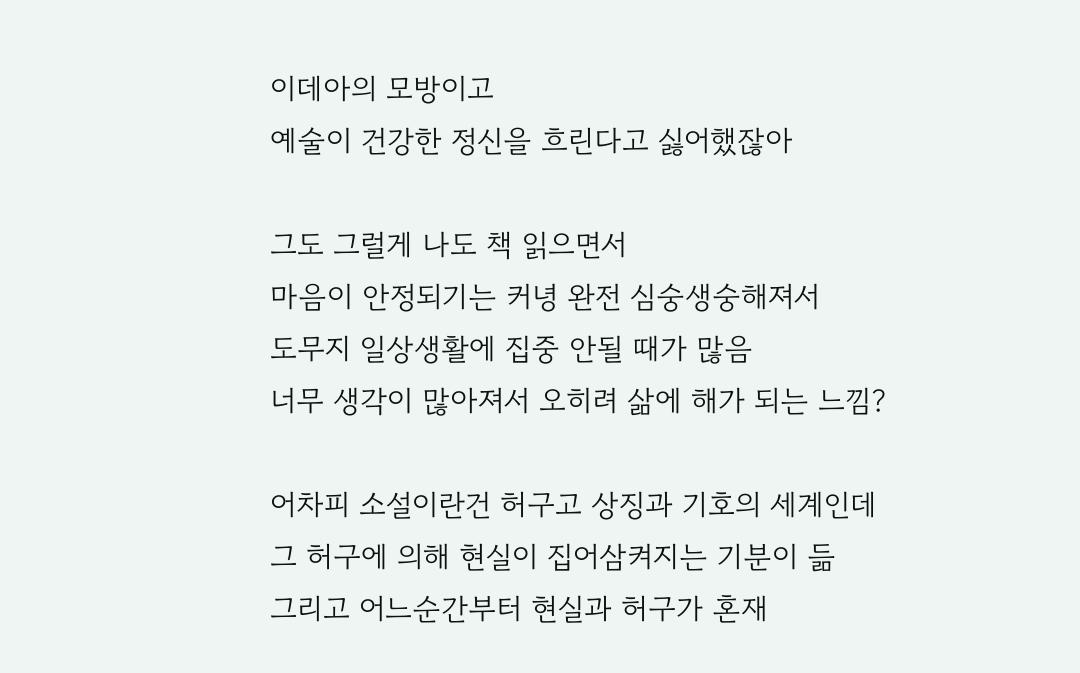이데아의 모방이고
예술이 건강한 정신을 흐린다고 싫어했잖아

그도 그럴게 나도 책 읽으면서
마음이 안정되기는 커녕 완전 심숭생숭해져서
도무지 일상생활에 집중 안될 때가 많음
너무 생각이 많아져서 오히려 삶에 해가 되는 느낌?

어차피 소설이란건 허구고 상징과 기호의 세계인데
그 허구에 의해 현실이 집어삼켜지는 기분이 듦
그리고 어느순간부터 현실과 허구가 혼재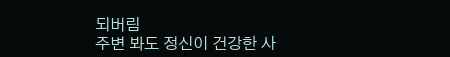되버림
주변 봐도 정신이 건강한 사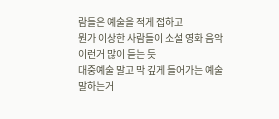람들은 예술을 적게 접하고
뭔가 이상한 사람들이 소설 영화 음악 이런거 많이 듣는 듯
대중예술 말고 막 깊게 들어가는 예술 말하는거